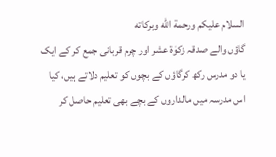السلام عليكم ورحمة الله وبركاته
گاؤں والے صدقہ زکوٰۃ عشر اور چرم قربانی جمع کر کے ایک یا دو مدرس رکھ کرگاؤں کے بچوں کو تعلیم دلاتے ہیں، کیا اس مدرسہ میں مالداروں کے بچے بھی تعلیم حاصل کر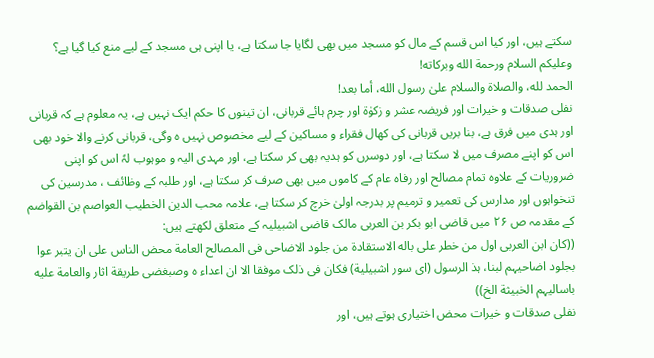سکتے ہیں، اور کیا اس قسم کے مال کو مسجد میں بھی لگایا جا سکتا ہے، یا اپنی ہی مسجد کے لیے منع کیا گیا ہے؟
وعلیکم السلام ورحمة الله وبرکاته!
الحمد لله، والصلاة والسلام علىٰ رسول الله، أما بعد!
نفلی صدقات و خیرات اور فریضہ عشر و زکوٰۃ اور چرم ہائے قربانی، ان تینوں کا حکم ایک نہیں ہے، یہ معلوم ہے کہ قربانی اور ہدی میں فرق ہے، بنا بریں قربانی کی کھال فقراء و مساکین کے لیے مخصوص نہیں ہ وگی، قربانی کرنے والا خود بھی اس کو اپنے مصرف میں لا سکتا ہے، اور دوسرں کو ہدیہ بھی کر سکتا ہے، اور مہدی الیہ و موہوب لہٗ اس کو اپنی ضروریات کے علاوہ تمام مصالح اور رفاہ عام کے کاموں میں بھی صرف کر سکتا ہے، اور طلبہ کے وظائف ، مدرسین کی تنخواہوں اور مدارس کی تعمیر و ترمیم پر بدرجہ اولیٰ خرچ کر سکتا ہے، علامہ محب الدین الخطیب العواصم بن القواضم کے مقدمہ ص ۲۶ میں قاضی ابو بکر بن العربی مالک قاضی اشبیلیہ کے متعلق لکھتے ہیں:
((کان ابن العربی اول من خطر علی باله الاستقادة من جلود الاضاحی فی المصالح العامة محض الناس علی ان یتبر عوا بجلود اضاحیہم لبنا، ہذ الرسول (ای سور اشبیلیة) فکان فی ذلک موفقا الا ان اعداء ہ وصبغضی طریقة اثار والعامة علیه باسالیہم الخبیثة الخ))
نفلی صدقات و خیرات محض اختیاری ہوتے ہیں، اور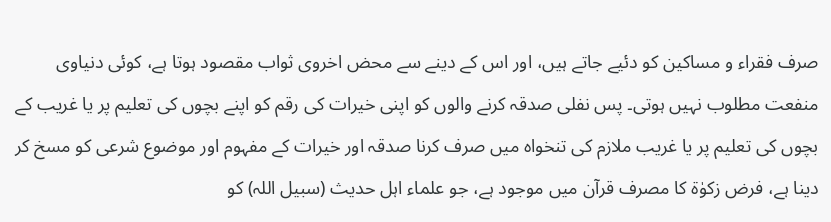صرف فقراء و مساکین کو دئیے جاتے ہیں، اور اس کے دینے سے محض اخروی ثواب مقصود ہوتا ہے، کوئی دنیاوی منفعت مطلوب نہیں ہوتی۔ پس نفلی صدقہ کرنے والوں کو اپنی خیرات کی رقم کو اپنے بچوں کی تعلیم پر یا غریب کے بچوں کی تعلیم پر یا غریب ملازم کی تنخواہ میں صرف کرنا صدقہ اور خیرات کے مفہوم اور موضوع شرعی کو مسخ کر دینا ہے، فرض زکوٰۃ کا مصرف قرآن میں موجود ہے، جو علماء اہل حدیث (سبیل اللہ) کو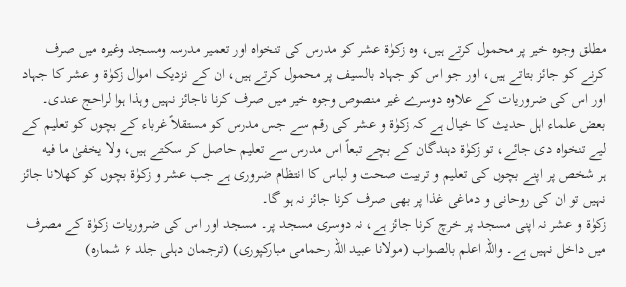مطلق وجوہ خیر پر محمول کرتے ہیں، وہ زکوٰۃ عشر کو مدرس کی تنخواہ اور تعمیر مدرسہ ومسجد وغیرہ میں صرف کرنے کو جائز بتاتے ہیں، اور جو اس کو جہاد بالسیف پر محمول کرتے ہیں، ان کے نزدیک اموال زکوٰۃ و عشر کا جہاد اور اس کی ضروریات کے علاوہ دوسرے غیر منصوص وجوہ خیر میں صرف کرنا ناجائز نہیں وہذا ہوا لراحج عندی۔
بعض علماء اہل حدیث کا خیال ہے کہ زکوٰۃ و عشر کی رقم سے جس مدرس کو مستقلاً غرباء کے بچوں کو تعلیم کے لیے تنخواہ دی جائے، تو زکوٰۃ دہندگان کے بچے تبعاً اس مدرس سے تعلیم حاصل کر سکتے ہیں، ولا یخفیٰ ما فیه
ہر شخص پر اپنے بچوں کی تعلیم و تربیت صحت و لباس کا انتظام ضروری ہے جب عشر و زکوٰۃ بچوں کو کھلانا جائز نہیں تو ان کی روحانی و دماغی غذا پر بھی صرف کرنا جائز نہ ہو گا۔
زکوٰۃ و عشر نہ اپنی مسجد پر خرچ کرنا جائز ہے، نہ دوسری مسجد پر۔ مسجد اور اس کی ضروریات زکوٰۃ کے مصرف میں داخل نہیں ہے۔ واللہ اعلم بالصواب (مولانا عبید اللہ رحمامی مبارکپوری) (ترجمان دہلی جلد ۶ شمارہ)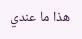ھذا ما عندي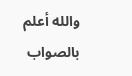والله أعلم بالصواب